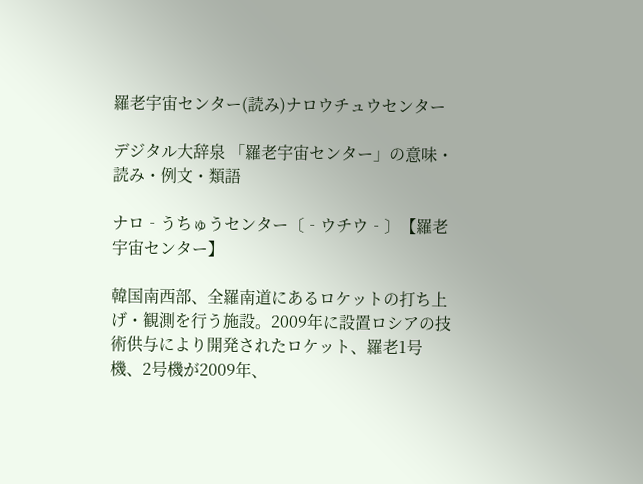羅老宇宙センター(読み)ナロウチュウセンター

デジタル大辞泉 「羅老宇宙センター」の意味・読み・例文・類語

ナロ‐うちゅうセンター〔‐ウチウ‐〕【羅老宇宙センター】

韓国南西部、全羅南道にあるロケットの打ち上げ・観測を行う施設。2009年に設置ロシアの技術供与により開発されたロケット、羅老1号機、2号機が2009年、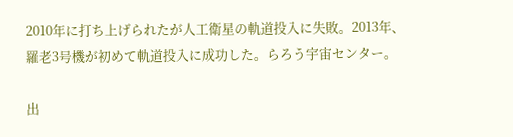2010年に打ち上げられたが人工衛星の軌道投入に失敗。2013年、羅老3号機が初めて軌道投入に成功した。らろう宇宙センター。

出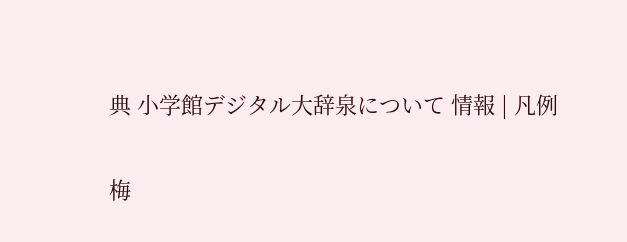典 小学館デジタル大辞泉について 情報 | 凡例

梅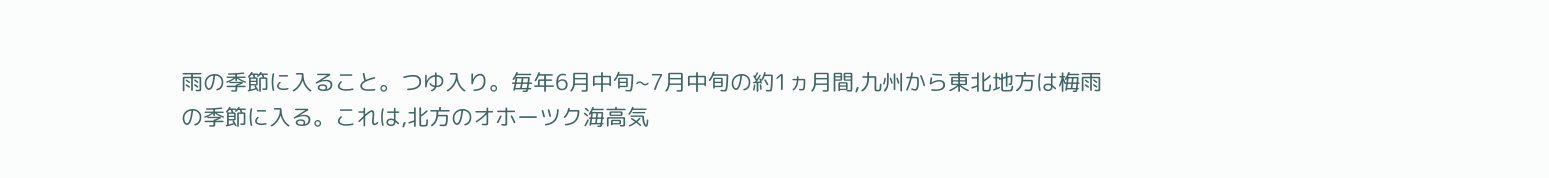雨の季節に入ること。つゆ入り。毎年6月中旬~7月中旬の約1ヵ月間,九州から東北地方は梅雨の季節に入る。これは,北方のオホーツク海高気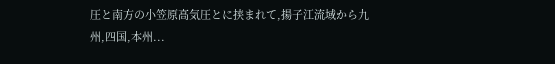圧と南方の小笠原高気圧とに挟まれて,揚子江流域から九州,四国,本州...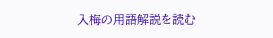入梅の用語解説を読む